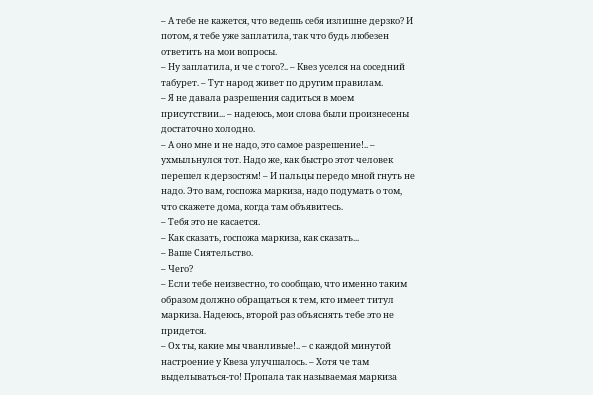– А тебе не кажется, что ведешь себя излишне дерзко? И потом, я тебе уже заплатила, так что будь любезен ответить на мои вопросы.
– Ну заплатила, и че с того?.. – Квез уселся на соседний табурет. – Тут народ живет по другим правилам.
– Я не давала разрешения садиться в моем присутствии... – надеюсь, мои слова были произнесены достаточно холодно.
– А оно мне и не надо, это самое разрешение!.. – ухмыльнулся тот. Надо же, как быстро этот человек перешел к дерзостям! – И пальцы передо мной гнуть не надо. Это вам, госпожа маркиза, надо подумать о том, что скажете дома, когда там объявитесь.
– Тебя это не касается.
– Как сказать, госпожа маркиза, как сказать...
– Ваше Сиятельство.
– Чего?
– Если тебе неизвестно, то сообщаю, что именно таким образом должно обращаться к тем, кто имеет титул маркиза. Надеюсь, второй раз объяснять тебе это не придется.
– Ох ты, какие мы чванливые!.. – с каждой минутой настроение у Квеза улучшалось. – Хотя че там выделываться-то! Пропала так называемая маркиза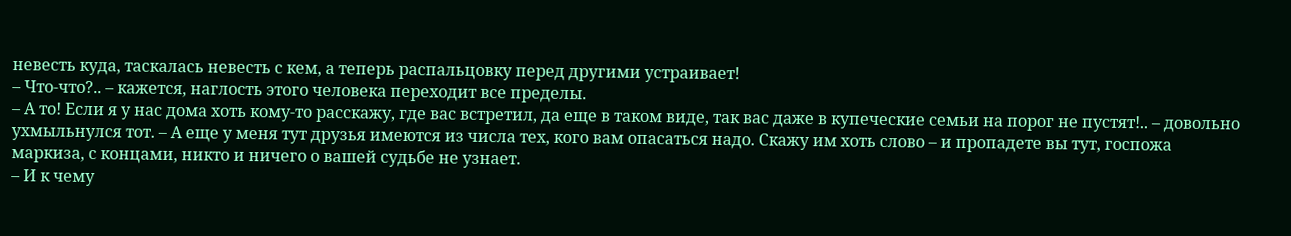невесть куда, таскалась невесть с кем, а теперь распальцовку перед другими устраивает!
– Что-что?.. – кажется, наглость этого человека переходит все пределы.
– А то! Если я у нас дома хоть кому-то расскажу, где вас встретил, да еще в таком виде, так вас даже в купеческие семьи на порог не пустят!.. – довольно ухмыльнулся тот. – А еще у меня тут друзья имеются из числа тех, кого вам опасаться надо. Скажу им хоть слово – и пропадете вы тут, госпожа маркиза, с концами, никто и ничего о вашей судьбе не узнает.
– И к чему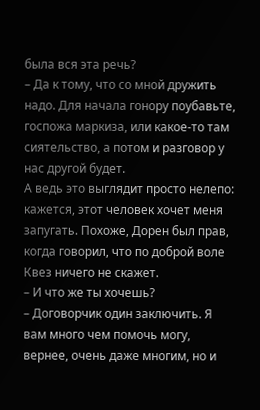была вся эта речь?
– Да к тому, что со мной дружить надо. Для начала гонору поубавьте, госпожа маркиза, или какое-то там сиятельство, а потом и разговор у нас другой будет.
А ведь это выглядит просто нелепо: кажется, этот человек хочет меня запугать. Похоже, Дорен был прав, когда говорил, что по доброй воле Квез ничего не скажет.
– И что же ты хочешь?
– Договорчик один заключить. Я вам много чем помочь могу, вернее, очень даже многим, но и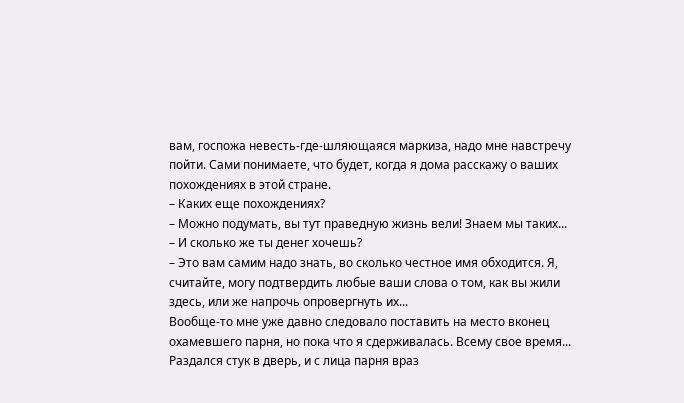вам, госпожа невесть-где-шляющаяся маркиза, надо мне навстречу пойти. Сами понимаете, что будет, когда я дома расскажу о ваших похождениях в этой стране.
– Каких еще похождениях?
– Можно подумать, вы тут праведную жизнь вели! Знаем мы таких...
– И сколько же ты денег хочешь?
– Это вам самим надо знать, во сколько честное имя обходится. Я, считайте, могу подтвердить любые ваши слова о том, как вы жили здесь, или же напрочь опровергнуть их...
Вообще-то мне уже давно следовало поставить на место вконец охамевшего парня, но пока что я сдерживалась. Всему свое время...
Раздался стук в дверь, и с лица парня враз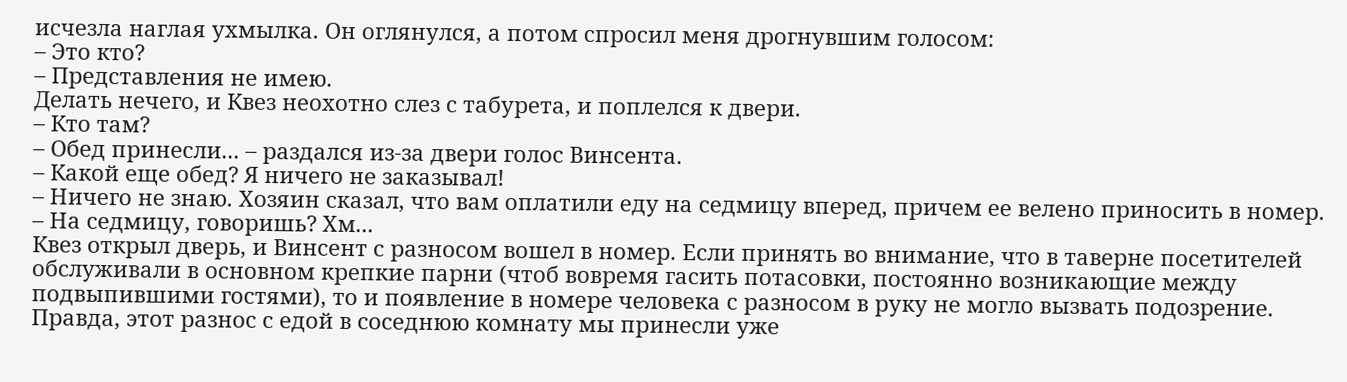исчезла наглая ухмылка. Он оглянулся, а потом спросил меня дрогнувшим голосом:
– Это кто?
– Представления не имею.
Делать нечего, и Квез неохотно слез с табурета, и поплелся к двери.
– Кто там?
– Обед принесли... – раздался из-за двери голос Винсента.
– Какой еще обед? Я ничего не заказывал!
– Ничего не знаю. Хозяин сказал, что вам оплатили еду на седмицу вперед, причем ее велено приносить в номер.
– На седмицу, говоришь? Хм...
Квез открыл дверь, и Винсент с разносом вошел в номер. Если принять во внимание, что в таверне посетителей обслуживали в основном крепкие парни (чтоб вовремя гасить потасовки, постоянно возникающие между подвыпившими гостями), то и появление в номере человека с разносом в руку не могло вызвать подозрение. Правда, этот разнос с едой в соседнюю комнату мы принесли уже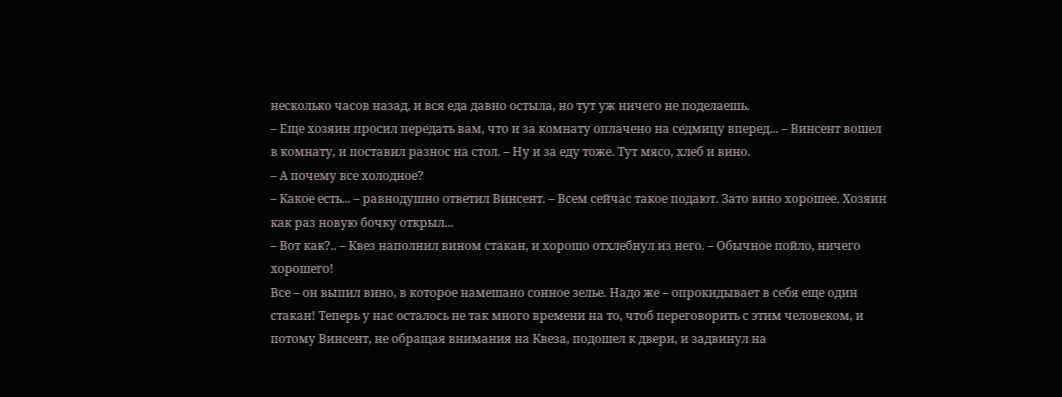несколько часов назад, и вся еда давно остыла, но тут уж ничего не поделаешь.
– Еще хозяин просил передать вам, что и за комнату оплачено на седмицу вперед... – Винсент вошел в комнату, и поставил разнос на стол. – Ну и за еду тоже. Тут мясо, хлеб и вино.
– А почему все холодное?
– Какое есть... – равнодушно ответил Винсент. – Всем сейчас такое подают. Зато вино хорошее. Хозяин как раз новую бочку открыл...
– Вот как?.. – Квез наполнил вином стакан, и хорошо отхлебнул из него. – Обычное пойло, ничего хорошего!
Все – он выпил вино, в которое намешано сонное зелье. Надо же – опрокидывает в себя еще один стакан! Теперь у нас осталось не так много времени на то, чтоб переговорить с этим человеком, и потому Винсент, не обращая внимания на Квеза, подошел к двери, и задвинул на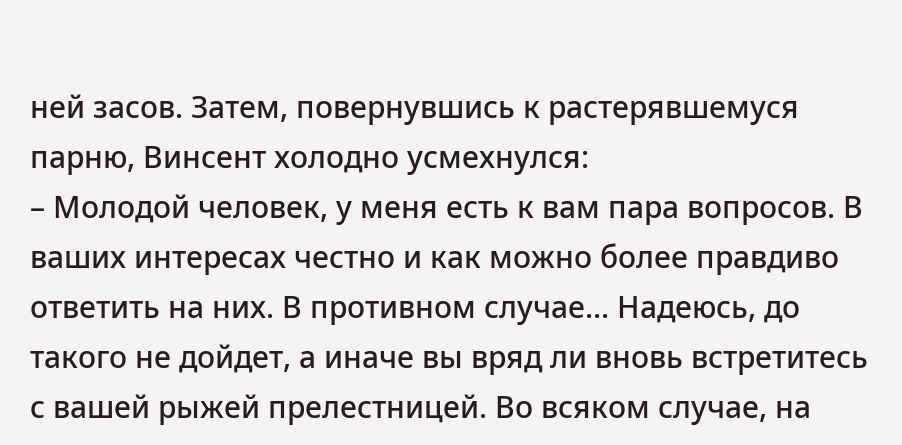ней засов. Затем, повернувшись к растерявшемуся парню, Винсент холодно усмехнулся:
– Молодой человек, у меня есть к вам пара вопросов. В ваших интересах честно и как можно более правдиво ответить на них. В противном случае... Надеюсь, до такого не дойдет, а иначе вы вряд ли вновь встретитесь с вашей рыжей прелестницей. Во всяком случае, на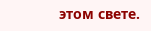этом свете.